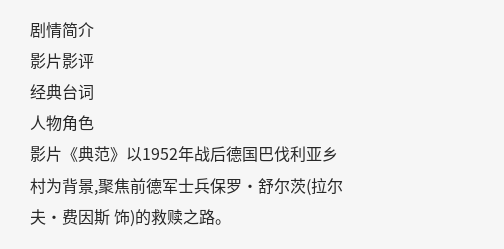剧情简介
影片影评
经典台词
人物角色
影片《典范》以1952年战后德国巴伐利亚乡村为背景,聚焦前德军士兵保罗·舒尔茨(拉尔夫·费因斯 饰)的救赎之路。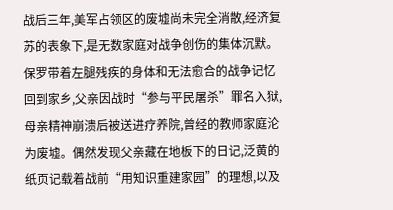战后三年,美军占领区的废墟尚未完全消散,经济复苏的表象下,是无数家庭对战争创伤的集体沉默。保罗带着左腿残疾的身体和无法愈合的战争记忆回到家乡,父亲因战时“参与平民屠杀”罪名入狱,母亲精神崩溃后被送进疗养院,曾经的教师家庭沦为废墟。偶然发现父亲藏在地板下的日记,泛黄的纸页记载着战前“用知识重建家园”的理想,以及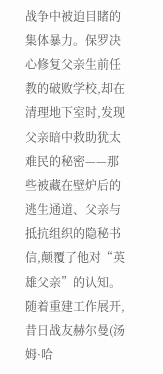战争中被迫目睹的集体暴力。保罗决心修复父亲生前任教的破败学校,却在清理地下室时,发现父亲暗中救助犹太难民的秘密——那些被藏在壁炉后的逃生通道、父亲与抵抗组织的隐秘书信,颠覆了他对“英雄父亲”的认知。随着重建工作展开,昔日战友赫尔曼(汤姆·哈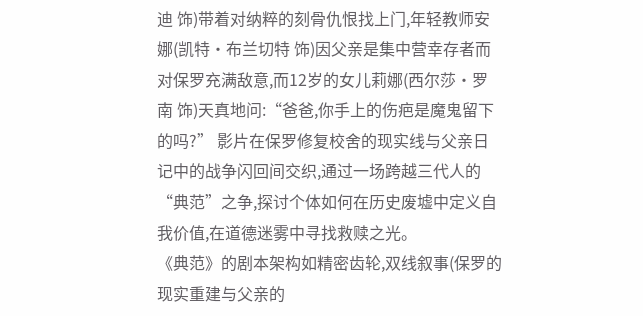迪 饰)带着对纳粹的刻骨仇恨找上门,年轻教师安娜(凯特·布兰切特 饰)因父亲是集中营幸存者而对保罗充满敌意,而12岁的女儿莉娜(西尔莎·罗南 饰)天真地问:“爸爸,你手上的伤疤是魔鬼留下的吗?” 影片在保罗修复校舍的现实线与父亲日记中的战争闪回间交织,通过一场跨越三代人的“典范”之争,探讨个体如何在历史废墟中定义自我价值,在道德迷雾中寻找救赎之光。
《典范》的剧本架构如精密齿轮,双线叙事(保罗的现实重建与父亲的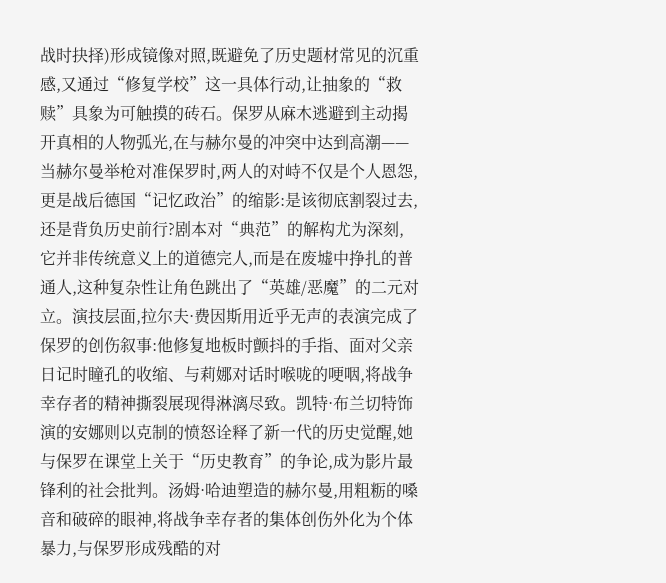战时抉择)形成镜像对照,既避免了历史题材常见的沉重感,又通过“修复学校”这一具体行动,让抽象的“救赎”具象为可触摸的砖石。保罗从麻木逃避到主动揭开真相的人物弧光,在与赫尔曼的冲突中达到高潮——当赫尔曼举枪对准保罗时,两人的对峙不仅是个人恩怨,更是战后德国“记忆政治”的缩影:是该彻底割裂过去,还是背负历史前行?剧本对“典范”的解构尤为深刻,它并非传统意义上的道德完人,而是在废墟中挣扎的普通人,这种复杂性让角色跳出了“英雄/恶魔”的二元对立。演技层面,拉尔夫·费因斯用近乎无声的表演完成了保罗的创伤叙事:他修复地板时颤抖的手指、面对父亲日记时瞳孔的收缩、与莉娜对话时喉咙的哽咽,将战争幸存者的精神撕裂展现得淋漓尽致。凯特·布兰切特饰演的安娜则以克制的愤怒诠释了新一代的历史觉醒,她与保罗在课堂上关于“历史教育”的争论,成为影片最锋利的社会批判。汤姆·哈迪塑造的赫尔曼,用粗粝的嗓音和破碎的眼神,将战争幸存者的集体创伤外化为个体暴力,与保罗形成残酷的对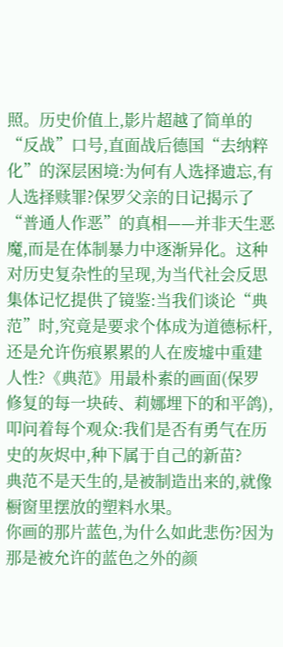照。历史价值上,影片超越了简单的“反战”口号,直面战后德国“去纳粹化”的深层困境:为何有人选择遗忘,有人选择赎罪?保罗父亲的日记揭示了“普通人作恶”的真相——并非天生恶魔,而是在体制暴力中逐渐异化。这种对历史复杂性的呈现,为当代社会反思集体记忆提供了镜鉴:当我们谈论“典范”时,究竟是要求个体成为道德标杆,还是允许伤痕累累的人在废墟中重建人性?《典范》用最朴素的画面(保罗修复的每一块砖、莉娜埋下的和平鸽),叩问着每个观众:我们是否有勇气在历史的灰烬中,种下属于自己的新苗?
典范不是天生的,是被制造出来的,就像橱窗里摆放的塑料水果。
你画的那片蓝色,为什么如此悲伤?因为那是被允许的蓝色之外的颜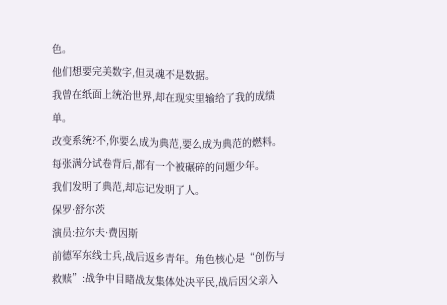色。
他们想要完美数字,但灵魂不是数据。
我曾在纸面上统治世界,却在现实里输给了我的成绩单。
改变系统?不,你要么成为典范,要么成为典范的燃料。
每张满分试卷背后,都有一个被碾碎的问题少年。
我们发明了典范,却忘记发明了人。
保罗·舒尔茨
演员:拉尔夫·费因斯
前德军东线士兵,战后返乡青年。角色核心是“创伤与救赎”:战争中目睹战友集体处决平民,战后因父亲入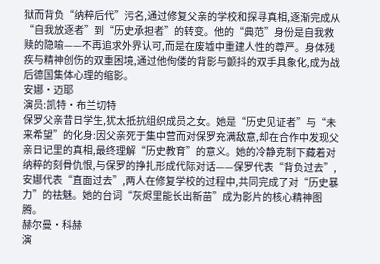狱而背负“纳粹后代”污名,通过修复父亲的学校和探寻真相,逐渐完成从“自我放逐者”到“历史承担者”的转变。他的“典范”身份是自我救赎的隐喻——不再追求外界认可,而是在废墟中重建人性的尊严。身体残疾与精神创伤的双重困境,通过他佝偻的背影与颤抖的双手具象化,成为战后德国集体心理的缩影。
安娜·迈耶
演员:凯特·布兰切特
保罗父亲昔日学生,犹太抵抗组织成员之女。她是“历史见证者”与“未来希望”的化身:因父亲死于集中营而对保罗充满敌意,却在合作中发现父亲日记里的真相,最终理解“历史教育”的意义。她的冷静克制下藏着对纳粹的刻骨仇恨,与保罗的挣扎形成代际对话——保罗代表“背负过去”,安娜代表“直面过去”,两人在修复学校的过程中,共同完成了对“历史暴力”的祛魅。她的台词“灰烬里能长出新苗”成为影片的核心精神图腾。
赫尔曼·科赫
演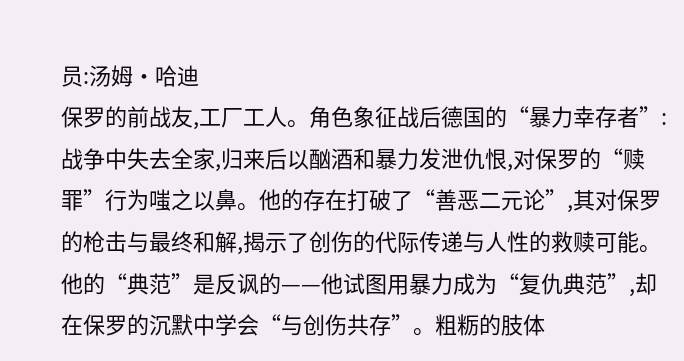员:汤姆·哈迪
保罗的前战友,工厂工人。角色象征战后德国的“暴力幸存者”:战争中失去全家,归来后以酗酒和暴力发泄仇恨,对保罗的“赎罪”行为嗤之以鼻。他的存在打破了“善恶二元论”,其对保罗的枪击与最终和解,揭示了创伤的代际传递与人性的救赎可能。他的“典范”是反讽的——他试图用暴力成为“复仇典范”,却在保罗的沉默中学会“与创伤共存”。粗粝的肢体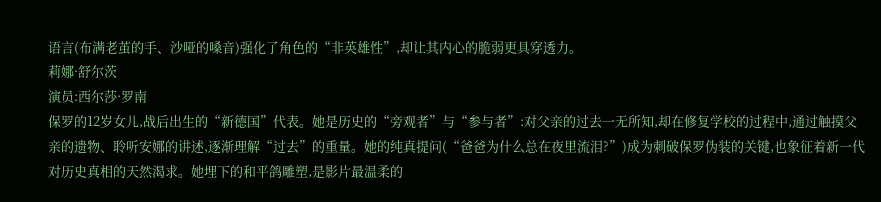语言(布满老茧的手、沙哑的嗓音)强化了角色的“非英雄性”,却让其内心的脆弱更具穿透力。
莉娜·舒尔茨
演员:西尔莎·罗南
保罗的12岁女儿,战后出生的“新德国”代表。她是历史的“旁观者”与“参与者”:对父亲的过去一无所知,却在修复学校的过程中,通过触摸父亲的遗物、聆听安娜的讲述,逐渐理解“过去”的重量。她的纯真提问(“爸爸为什么总在夜里流泪?”)成为刺破保罗伪装的关键,也象征着新一代对历史真相的天然渴求。她埋下的和平鸽雕塑,是影片最温柔的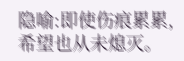隐喻:即使伤痕累累,希望也从未熄灭。